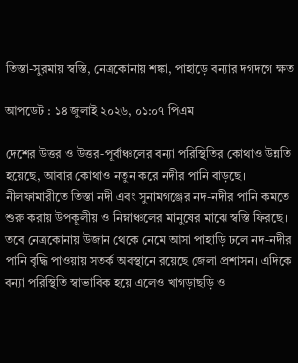তিস্তা-সুরমায় স্বস্তি, নেত্রকোনায় শঙ্কা, পাহাড়ে বন্যার দগদগে ক্ষত

আপডেট : ১৪ জুলাই ২০২৬, ০১:০৭ পিএম

দেশের উত্তর ও উত্তর-পূর্বাঞ্চলের বন্যা পরিস্থিতির কোথাও উন্নতি হয়েছে, আবার কোথাও নতুন করে নদীর পানি বাড়ছে। নীলফামারীতে তিস্তা নদী এবং সুনামগঞ্জের নদ-নদীর পানি কমতে শুরু করায় উপকূলীয় ও নিম্নাঞ্চলের মানুষের মাঝে স্বস্তি ফিরছে। তবে নেত্রকোনায় উজান থেকে নেমে আসা পাহাড়ি ঢলে নদ-নদীর পানি বৃদ্ধি পাওয়ায় সতর্ক অবস্থানে রয়েছে জেলা প্রশাসন। এদিকে বন্যা পরিস্থিতি স্বাভাবিক হয়ে এলেও খাগড়াছড়ি ও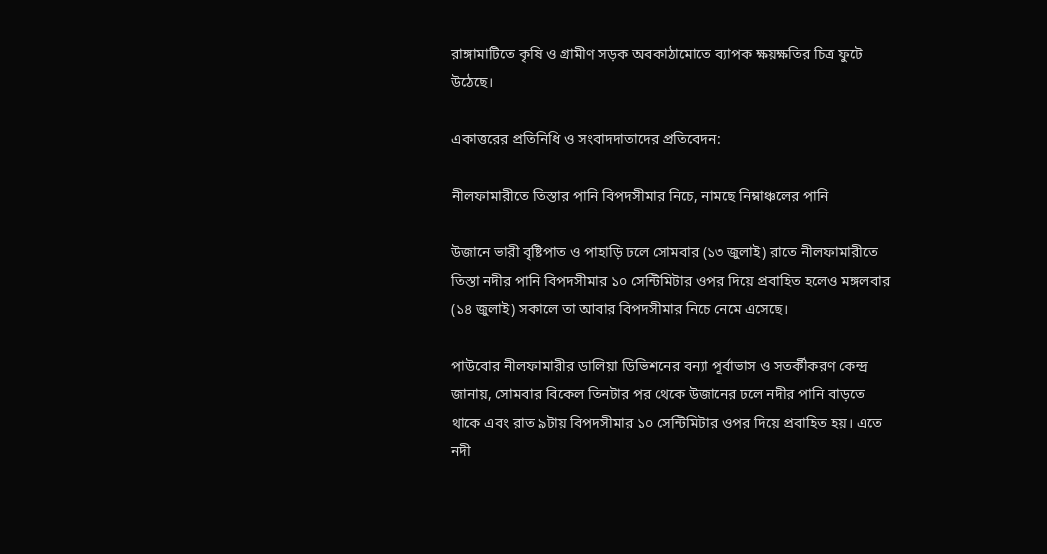রাঙ্গামাটিতে কৃষি ও গ্রামীণ সড়ক অবকাঠামোতে ব্যাপক ক্ষয়ক্ষতির চিত্র ফুটে উঠেছে।

একাত্তরের প্রতিনিধি ও সংবাদদাতাদের প্রতিবেদন:

নীলফামারীতে তিস্তার পানি বিপদসীমার নিচে, নামছে নিম্নাঞ্চলের পানি

উজানে ভারী বৃষ্টিপাত ও পাহাড়ি ঢলে সোমবার (১৩ জুলাই) রাতে নীলফামারীতে তিস্তা নদীর পানি বিপদসীমার ১০ সেন্টিমিটার ওপর দিয়ে প্রবাহিত হলেও মঙ্গলবার (১৪ জুলাই) সকালে তা আবার বিপদসীমার নিচে নেমে এসেছে।

পাউবোর নীলফামারীর ডালিয়া ডিভিশনের বন্যা পূর্বাভাস ও সতর্কীকরণ কেন্দ্র জানায়, সোমবার বিকেল তিনটার পর থেকে উজানের ঢলে নদীর পানি বাড়তে থাকে এবং রাত ৯টায় বিপদসীমার ১০ সেন্টিমিটার ওপর দিয়ে প্রবাহিত হয়। এতে নদী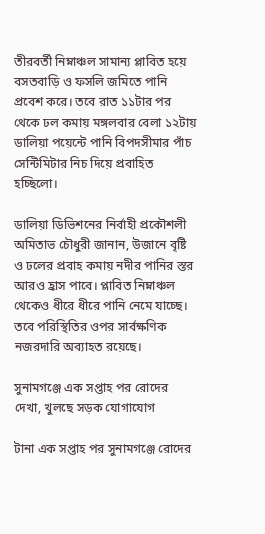তীরবর্তী নিম্নাঞ্চল সামান্য প্লাবিত হয়ে বসতবাড়ি ও ফসলি জমিতে পানি প্রবেশ করে। তবে রাত ১১টার পর থেকে ঢল কমায় মঙ্গলবার বেলা ১২টায় ডালিয়া পয়েন্টে পানি বিপদসীমার পাঁচ সেন্টিমিটার নিচ দিয়ে প্রবাহিত হচ্ছিলো।

ডালিয়া ডিভিশনের নির্বাহী প্রকৌশলী অমিতাভ চৌধুরী জানান, উজানে বৃষ্টি ও ঢলের প্রবাহ কমায় নদীর পানির স্তর আরও হ্রাস পাবে। প্লাবিত নিম্নাঞ্চল থেকেও ধীরে ধীরে পানি নেমে যাচ্ছে। তবে পরিস্থিতির ওপর সার্বক্ষণিক নজরদারি অব্যাহত রয়েছে।

সুনামগঞ্জে এক সপ্তাহ পর রোদের দেখা, খুলছে সড়ক যোগাযোগ

টানা এক সপ্তাহ পর সুনামগঞ্জে রোদের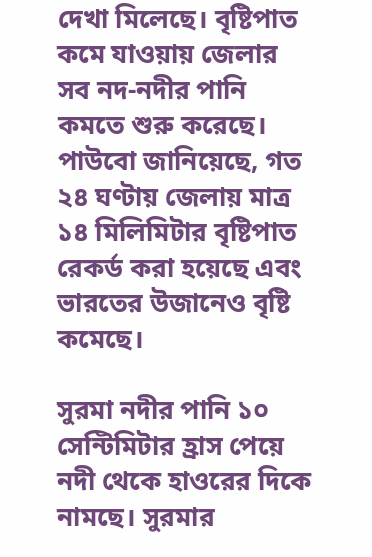দেখা মিলেছে। বৃষ্টিপাত কমে যাওয়ায় জেলার সব নদ-নদীর পানি কমতে শুরু করেছে। পাউবো জানিয়েছে, গত ২৪ ঘণ্টায় জেলায় মাত্র ১৪ মিলিমিটার বৃষ্টিপাত রেকর্ড করা হয়েছে এবং ভারতের উজানেও বৃষ্টি কমেছে।

সুরমা নদীর পানি ১০ সেন্টিমিটার হ্রাস পেয়ে নদী থেকে হাওরের দিকে নামছে। সুরমার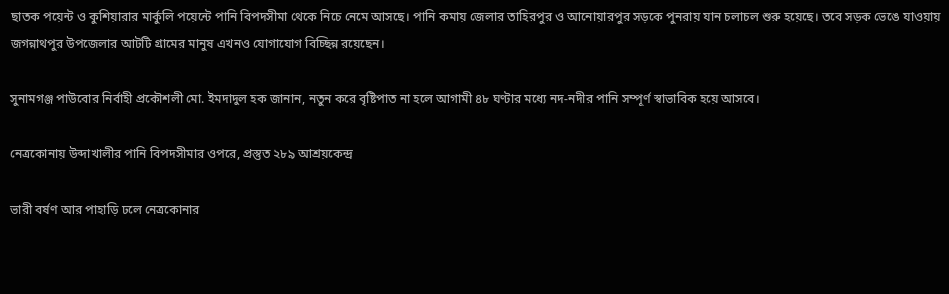ছাতক পয়েন্ট ও কুশিয়ারার মার্কুলি পয়েন্টে পানি বিপদসীমা থেকে নিচে নেমে আসছে। পানি কমায় জেলার তাহিরপুর ও আনোয়ারপুর সড়কে পুনরায় যান চলাচল শুরু হয়েছে। তবে সড়ক ভেঙে যাওয়ায় জগন্নাথপুর উপজেলার আটটি গ্রামের মানুষ এখনও যোগাযোগ বিচ্ছিন্ন রয়েছেন।

সুনামগঞ্জ পাউবোর নির্বাহী প্রকৌশলী মো. ইমদাদুল হক জানান, নতুন করে বৃষ্টিপাত না হলে আগামী ৪৮ ঘণ্টার মধ্যে নদ-নদীর পানি সম্পূর্ণ স্বাভাবিক হয়ে আসবে।

নেত্রকোনায় উব্দাখালীর পানি বিপদসীমার ওপরে, প্রস্তুত ২৮৯ আশ্রয়কেন্দ্র

ভারী বর্ষণ আর পাহাড়ি ঢলে নেত্রকোনার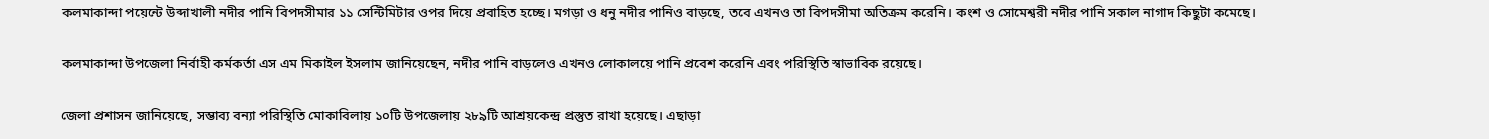কলমাকান্দা পয়েন্টে উব্দাখালী নদীর পানি বিপদসীমার ১১ সেন্টিমিটার ওপর দিয়ে প্রবাহিত হচ্ছে। মগড়া ও ধনু নদীর পানিও বাড়ছে, তবে এখনও তা বিপদসীমা অতিক্রম করেনি। কংশ ও সোমেশ্বরী নদীর পানি সকাল নাগাদ কিছুটা কমেছে।

কলমাকান্দা উপজেলা নির্বাহী কর্মকর্তা এস এম মিকাইল ইসলাম জানিয়েছেন, নদীর পানি বাড়লেও এখনও লোকালয়ে পানি প্রবেশ করেনি এবং পরিস্থিতি স্বাভাবিক রয়েছে।

জেলা প্রশাসন জানিয়েছে, সম্ভাব্য বন্যা পরিস্থিতি মোকাবিলায় ১০টি উপজেলায় ২৮৯টি আশ্রয়কেন্দ্র প্রস্তুত রাখা হয়েছে। এছাড়া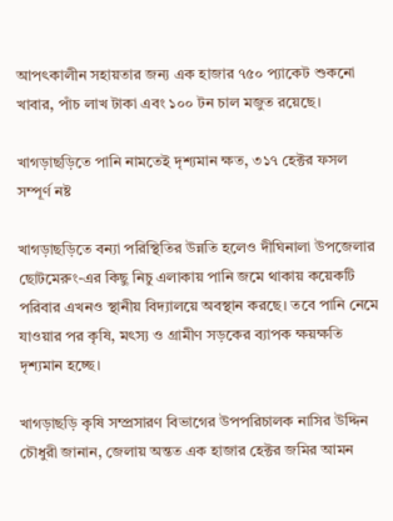আপৎকালীন সহায়তার জন্য এক হাজার ৭৫০ প্যাকেট শুকনো খাবার, পাঁচ লাখ টাকা এবং ১০০ টন চাল মজুত রয়েছে।

খাগড়াছড়িতে পানি নামতেই দৃশ্যমান ক্ষত, ৩১৭ হেক্টর ফসল সম্পূর্ণ নষ্ট

খাগড়াছড়িতে বন্যা পরিস্থিতির উন্নতি হলেও দীঘিনালা উপজেলার ছোটমেরুং-এর কিছু নিচু এলাকায় পানি জমে থাকায় কয়েকটি পরিবার এখনও স্থানীয় বিদ্যালয়ে অবস্থান করছে। তবে পানি নেমে যাওয়ার পর কৃষি, মৎস্য ও গ্রামীণ সড়কের ব্যাপক ক্ষয়ক্ষতি দৃশ্যমান হচ্ছে।

খাগড়াছড়ি কৃষি সম্প্রসারণ বিভাগের উপপরিচালক নাসির উদ্দিন চৌধুরী জানান, জেলায় অন্তত এক হাজার হেক্টর জমির আমন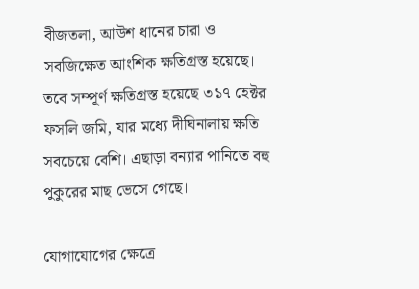বীজতলা, আউশ ধানের চারা ও সবজিক্ষেত আংশিক ক্ষতিগ্রস্ত হয়েছে। তবে সম্পূর্ণ ক্ষতিগ্রস্ত হয়েছে ৩১৭ হেক্টর ফসলি জমি, যার মধ্যে দীঘিনালায় ক্ষতি সবচেয়ে বেশি। এছাড়া বন্যার পানিতে বহু পুকুরের মাছ ভেসে গেছে।

যোগাযোগের ক্ষেত্রে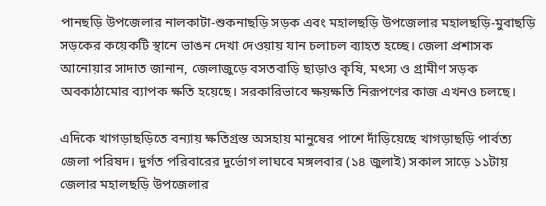পানছড়ি উপজেলার নালকাটা-শুকনাছড়ি সড়ক এবং মহালছড়ি উপজেলার মহালছড়ি-মুবাছড়ি সড়কের কয়েকটি স্থানে ভাঙন দেখা দেওয়ায় যান চলাচল ব্যাহত হচ্ছে। জেলা প্রশাসক আনোয়ার সাদাত জানান, জেলাজুড়ে বসতবাড়ি ছাড়াও কৃষি, মৎস্য ও গ্রামীণ সড়ক অবকাঠামোর ব্যাপক ক্ষতি হয়েছে। সরকারিভাবে ক্ষয়ক্ষতি নিরূপণের কাজ এখনও চলছে।

এদিকে খাগড়াছড়িতে বন্যায় ক্ষতিগ্রস্ত অসহায় মানুষের পাশে দাঁড়িয়েছে খাগড়াছড়ি পার্বত্য জেলা পরিষদ। দুর্গত পরিবারের দুর্ভোগ লাঘবে মঙ্গলবার (১৪ জুলাই) সকাল সাড়ে ১১টায় জেলার মহালছড়ি উপজেলার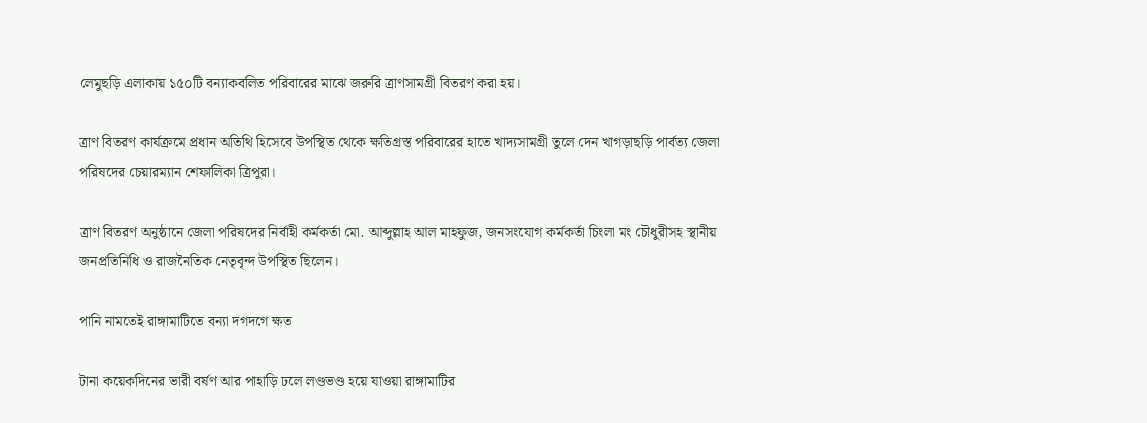লেমুছড়ি এলাকায় ১৫০টি বন্যাকবলিত পরিবারের মাঝে জরুরি ত্রাণসামগ্রী বিতরণ করা হয়।

ত্রাণ বিতরণ কার্যক্রমে প্রধান অতিথি হিসেবে উপস্থিত থেকে ক্ষতিগ্রস্ত পরিবারের হাতে খাদ্যসামগ্রী তুলে দেন খাগড়াছড়ি পার্বত্য জেলা পরিষদের চেয়ারম্যান শেফালিকা ত্রিপুরা।

ত্রাণ বিতরণ অনুষ্ঠানে জেলা পরিষদের নির্বাহী কর্মকর্তা মো. আব্দুল্লাহ আল মাহফুজ, জনসংযোগ কর্মকর্তা চিংলা মং চৌধুরীসহ স্থানীয় জনপ্রতিনিধি ও রাজনৈতিক নেতৃবৃন্দ উপস্থিত ছিলেন।

পানি নামতেই রাঙ্গামাটিতে বন্যা দগদগে ক্ষত

টানা কয়েকদিনের ভারী বর্ষণ আর পাহাড়ি ঢলে লণ্ডভণ্ড হয়ে যাওয়া রাঙ্গামাটির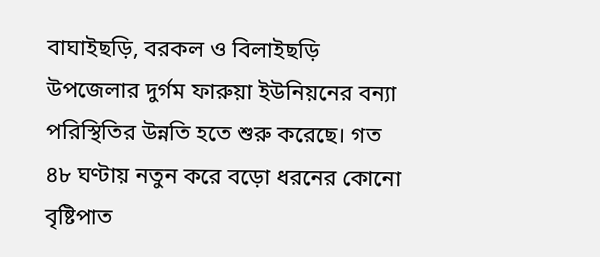বাঘাইছড়ি, বরকল ও বিলাইছড়ি উপজেলার দুর্গম ফারুয়া ইউনিয়নের বন্যা পরিস্থিতির উন্নতি হতে শুরু করেছে। গত ৪৮ ঘণ্টায় নতুন করে বড়ো ধরনের কোনো বৃষ্টিপাত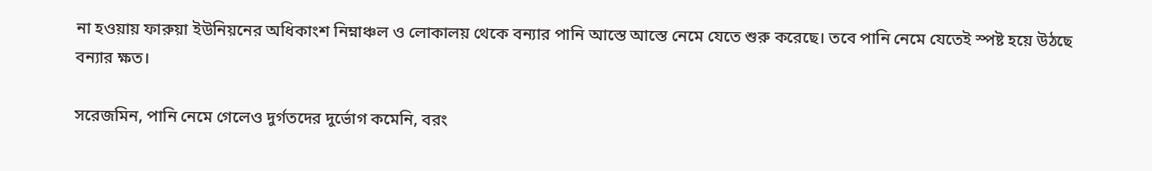না হওয়ায় ফারুয়া ইউনিয়নের অধিকাংশ নিম্নাঞ্চল ও লোকালয় থেকে বন্যার পানি আস্তে আস্তে নেমে যেতে শুরু করেছে। তবে পানি নেমে যেতেই স্পষ্ট হয়ে উঠছে বন্যার ক্ষত।

সরেজমিন, পানি নেমে গেলেও দুর্গতদের দুর্ভোগ কমেনি, বরং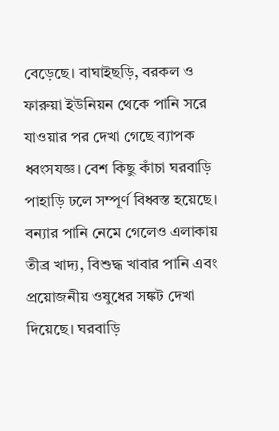বেড়েছে। বাঘাইছড়ি, বরকল ও ফারুয়া ইউনিয়ন থেকে পানি সরে যাওয়ার পর দেখা গেছে ব্যাপক ধ্বংসযজ্ঞ। বেশ কিছু কাঁচা ঘরবাড়ি পাহাড়ি ঢলে সম্পূর্ণ বিধ্বস্ত হয়েছে।
বন্যার পানি নেমে গেলেও এলাকায় তীব্র খাদ্য, বিশুদ্ধ খাবার পানি এবং প্রয়োজনীয় ওষুধের সঙ্কট দেখা দিয়েছে। ঘরবাড়ি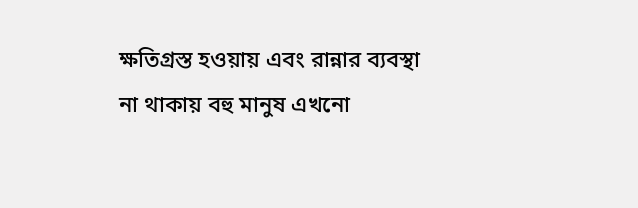ক্ষতিগ্রস্ত হওয়ায় এবং রান্নার ব্যবস্থা না থাকায় বহু মানুষ এখনো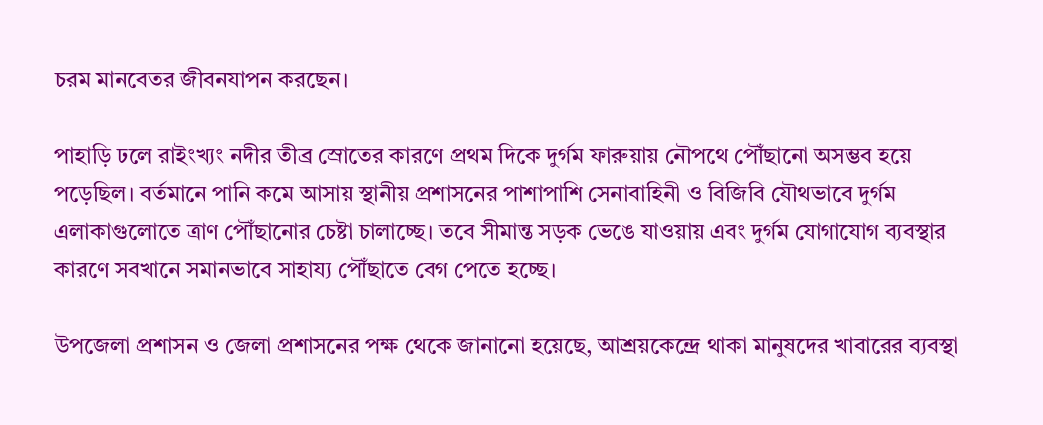চরম মানবেতর জীবনযাপন করছেন।

পাহাড়ি ঢলে রাইংখ্যং নদীর তীব্র স্রোতের কারণে প্রথম দিকে দুর্গম ফারুয়ায় নৌপথে পৌঁছানো অসম্ভব হয়ে পড়েছিল। বর্তমানে পানি কমে আসায় স্থানীয় প্রশাসনের পাশাপাশি সেনাবাহিনী ও বিজিবি যৌথভাবে দুর্গম এলাকাগুলোতে ত্রাণ পৌঁছানোর চেষ্টা চালাচ্ছে। তবে সীমান্ত সড়ক ভেঙে যাওয়ায় এবং দুর্গম যোগাযোগ ব্যবস্থার কারণে সবখানে সমানভাবে সাহায্য পৌঁছাতে বেগ পেতে হচ্ছে।

উপজেলা প্রশাসন ও জেলা প্রশাসনের পক্ষ থেকে জানানো হয়েছে, আশ্রয়কেন্দ্রে থাকা মানুষদের খাবারের ব্যবস্থা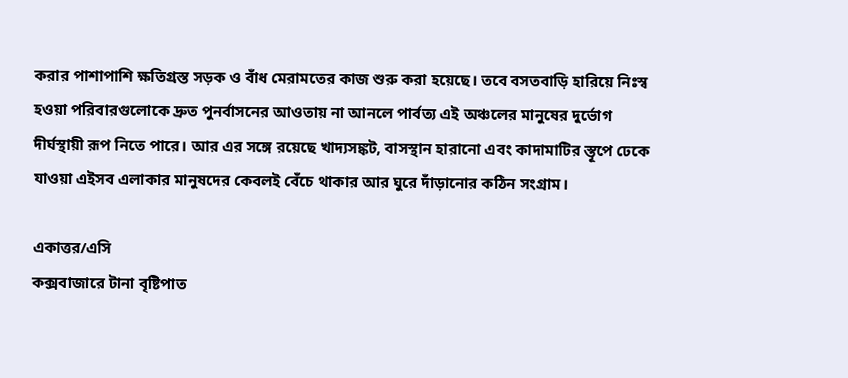করার পাশাপাশি ক্ষতিগ্রস্ত সড়ক ও বাঁধ মেরামতের কাজ শুরু করা হয়েছে। তবে বসতবাড়ি হারিয়ে নিঃস্ব হওয়া পরিবারগুলোকে দ্রুত পুনর্বাসনের আওতায় না আনলে পার্বত্য এই অঞ্চলের মানুষের দুর্ভোগ দীর্ঘস্থায়ী রূপ নিতে পারে। আর এর সঙ্গে রয়েছে খাদ্যসঙ্কট, বাসস্থান হারানো এবং কাদামাটির স্তূপে ঢেকে যাওয়া এইসব এলাকার মানুষদের কেবলই বেঁচে থাকার আর ঘুরে দাঁড়ানোর কঠিন সংগ্রাম।

একাত্তর/এসি
কক্সবাজারে টানা বৃষ্টিপাত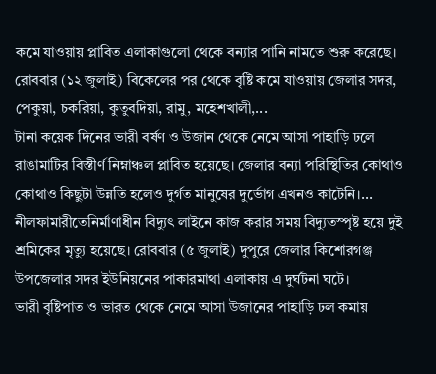কমে যাওয়ায় প্লাবিত এলাকাগুলো থেকে বন্যার পানি নামতে শুরু করেছে। রোববার (১২ জুলাই) বিকেলের পর থেকে বৃষ্টি কমে যাওয়ায় জেলার সদর, পেকুয়া, চকরিয়া, কুতুবদিয়া, রামু, মহেশখালী,...
টানা কয়েক দিনের ভারী বর্ষণ ও উজান থেকে নেমে আসা পাহাড়ি ঢলে রাঙামাটির বিস্তীর্ণ নিম্নাঞ্চল প্লাবিত হয়েছে। জেলার বন্যা পরিস্থিতির কোথাও কোথাও কিছুটা উন্নতি হলেও দুর্গত মানুষের দুর্ভোগ এখনও কাটেনি।...
নীলফামারীতেনির্মাণাধীন বিদ্যুৎ লাইনে কাজ করার সময় বিদ্যুতস্পৃষ্ট হয়ে দুই শ্রমিকের মৃত্যু হয়েছে। রোববার (৫ জুলাই) দুপুরে জেলার কিশোরগঞ্জ উপজেলার সদর ইউনিয়নের পাকারমাথা এলাকায় এ দুর্ঘটনা ঘটে।
ভারী বৃষ্টিপাত ও ভারত থেকে নেমে আসা উজানের পাহাড়ি ঢল কমায়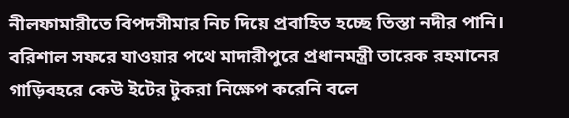নীলফামারীতে বিপদসীমার নিচ দিয়ে প্রবাহিত হচ্ছে তিস্তা নদীর পানি।
বরিশাল সফরে যাওয়ার পথে মাদারীপুরে প্রধানমন্ত্রী তারেক রহমানের গাড়িবহরে কেউ ইটের টুকরা নিক্ষেপ করেনি বলে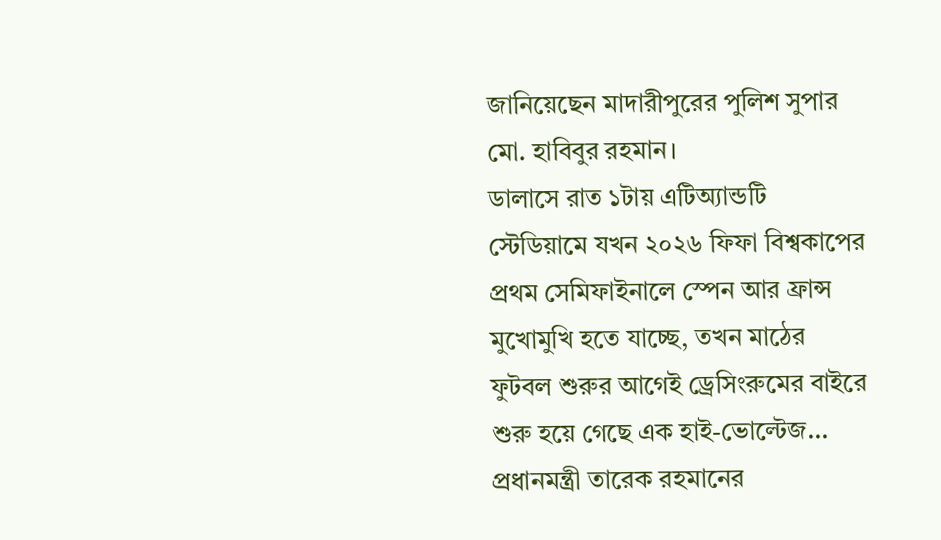জানিয়েছেন মাদারীপুরের পুলিশ সুপার মো. হাবিবুর রহমান।
ডালাসে রাত ১টায় এটিঅ্যান্ডটি স্টেডিয়ামে যখন ২০২৬ ফিফা বিশ্বকাপের প্রথম সেমিফাইনালে স্পেন আর ফ্রান্স মুখোমুখি হতে যাচ্ছে, তখন মাঠের ফুটবল শুরুর আগেই ড্রেসিংরুমের বাইরে শুরু হয়ে গেছে এক হাই-ভোল্টেজ...
প্রধানমন্ত্রী তারেক রহমানের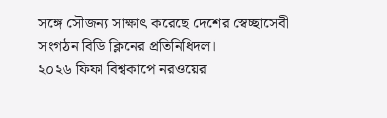সঙ্গে সৌজন্য সাক্ষাৎ করেছে দেশের স্বেচ্ছাসেবী সংগঠন বিডি ক্লিনের প্রতিনিধিদল।
২০২৬ ফিফা বিশ্বকাপে নরওয়ের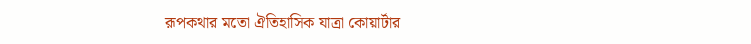রূপকথার মতো ঐতিহাসিক যাত্রা কোয়ার্টার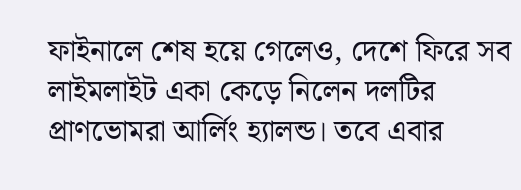ফাইনালে শেষ হয়ে গেলেও, দেশে ফিরে সব লাইমলাইট একা কেড়ে নিলেন দলটির প্রাণভোমরা আর্লিং হ্যালন্ড। তবে এবার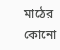মাঠের কোনো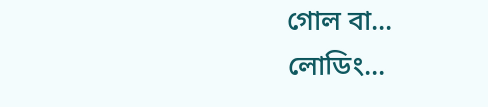গোল বা...
লোডিং...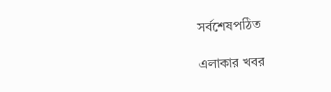সর্বশেষপঠিত

এলাকার খবর